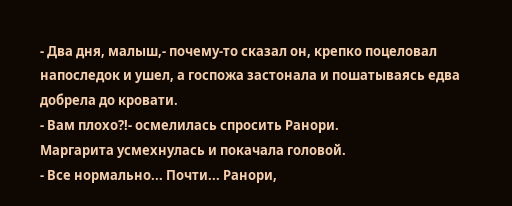- Два дня, малыш,- почему-то сказал он, крепко поцеловал напоследок и ушел, а госпожа застонала и пошатываясь едва добрела до кровати.
- Вам плохо?!- осмелилась спросить Ранори.
Маргарита усмехнулась и покачала головой.
- Все нормально... Почти... Ранори,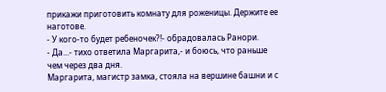прикажи приготовить комнату для роженицы. Держите ее наготове.
- У кого-то будет ребеночек?!- обрадовалась Ранори.
- Да...- тихо ответила Маргарита,- и боюсь, что раньше чем через два дня.
Маргарита, магистр замка, стояла на вершине башни и с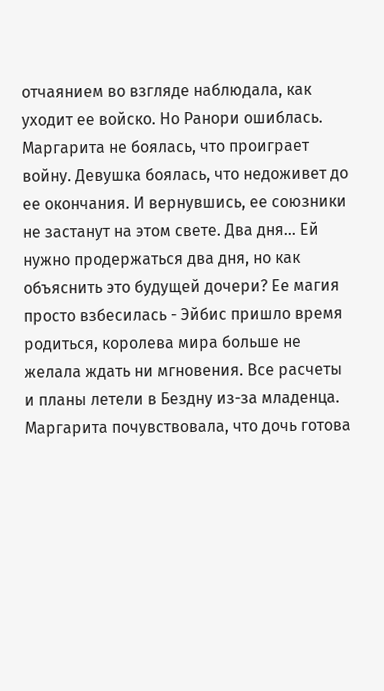отчаянием во взгляде наблюдала, как уходит ее войско. Но Ранори ошиблась. Маргарита не боялась, что проиграет войну. Девушка боялась, что недоживет до ее окончания. И вернувшись, ее союзники не застанут на этом свете. Два дня... Ей нужно продержаться два дня, но как объяснить это будущей дочери? Ее магия просто взбесилась - Эйбис пришло время родиться, королева мира больше не желала ждать ни мгновения. Все расчеты и планы летели в Бездну из-за младенца.
Маргарита почувствовала, что дочь готова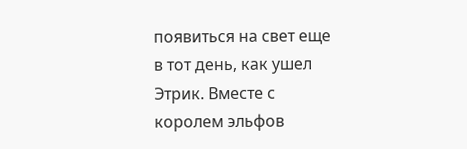появиться на свет еще в тот день, как ушел Этрик. Вместе с королем эльфов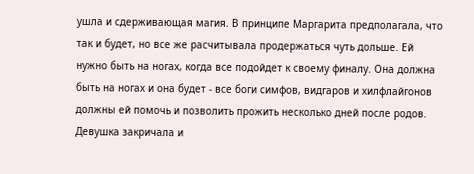ушла и сдерживающая магия. В принципе Маргарита предполагала, что так и будет, но все же расчитывала продержаться чуть дольше. Ей нужно быть на ногах, когда все подойдет к своему финалу. Она должна быть на ногах и она будет - все боги симфов, видгаров и хилфлайгонов должны ей помочь и позволить прожить несколько дней после родов.
Девушка закричала и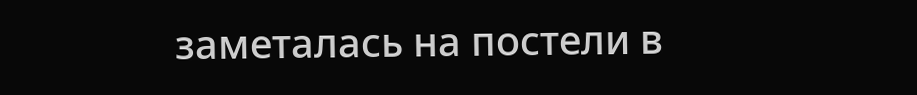заметалась на постели в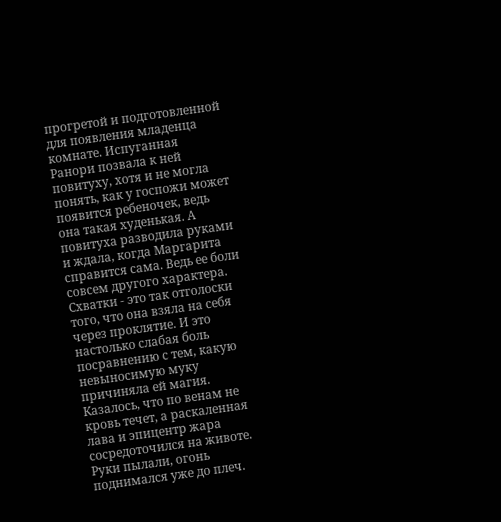прогретой и подготовленной для появления младенца комнате. Испуганная Ранори позвала к ней повитуху, хотя и не могла понять, как у госпожи может появится ребеночек, ведь она такая худенькая. А повитуха разводила руками и ждала, когда Маргарита справится сама. Ведь ее боли совсем другого характера. Схватки - это так отголоски того, что она взяла на себя через проклятие. И это настолько слабая боль посравнению с тем, какую невыносимую муку причиняла ей магия. Казалось, что по венам не кровь течет, а раскаленная лава и эпицентр жара сосредоточился на животе. Руки пылали, огонь поднимался уже до плеч.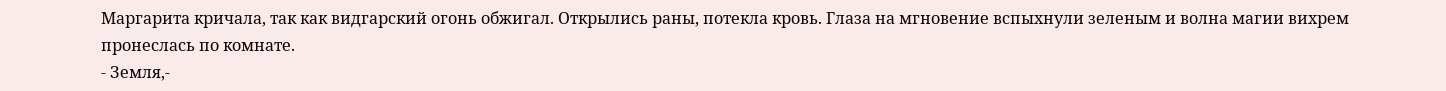Маргарита кричала, так как видгарский огонь обжигал. Открылись раны, потекла кровь. Глаза на мгновение вспыхнули зеленым и волна магии вихрем пронеслась по комнате.
- Земля,-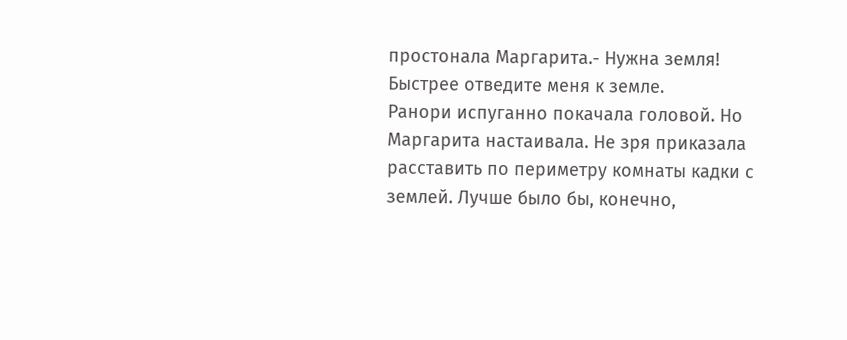простонала Маргарита.- Нужна земля! Быстрее отведите меня к земле.
Ранори испуганно покачала головой. Но Маргарита настаивала. Не зря приказала расставить по периметру комнаты кадки с землей. Лучше было бы, конечно,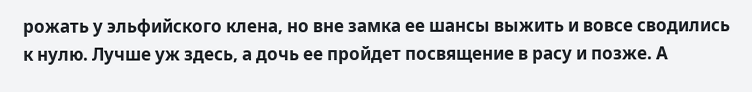рожать у эльфийского клена, но вне замка ее шансы выжить и вовсе сводились к нулю. Лучше уж здесь, а дочь ее пройдет посвящение в расу и позже. А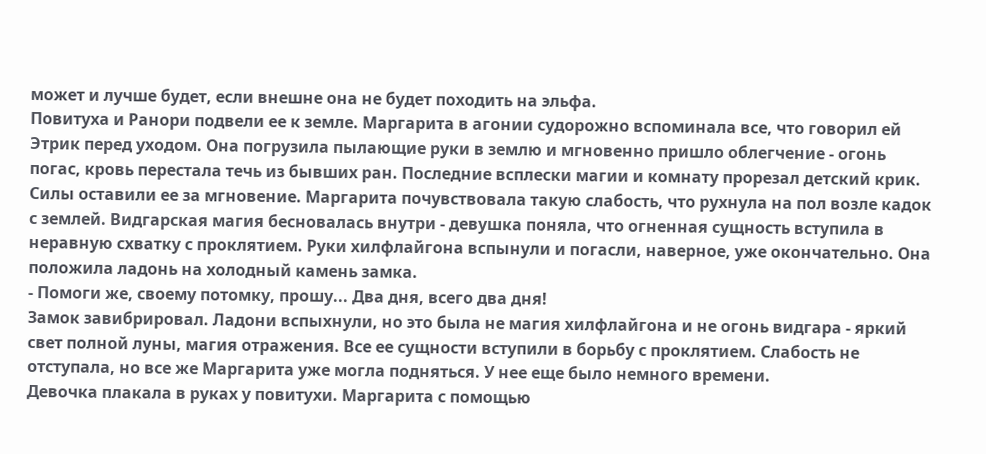может и лучше будет, если внешне она не будет походить на эльфа.
Повитуха и Ранори подвели ее к земле. Маргарита в агонии судорожно вспоминала все, что говорил ей Этрик перед уходом. Она погрузила пылающие руки в землю и мгновенно пришло облегчение - огонь погас, кровь перестала течь из бывших ран. Последние всплески магии и комнату прорезал детский крик.
Силы оставили ее за мгновение. Маргарита почувствовала такую слабость, что рухнула на пол возле кадок с землей. Видгарская магия бесновалась внутри - девушка поняла, что огненная сущность вступила в неравную схватку с проклятием. Руки хилфлайгона вспынули и погасли, наверное, уже окончательно. Она положила ладонь на холодный камень замка.
- Помоги же, своему потомку, прошу... Два дня, всего два дня!
Замок завибрировал. Ладони вспыхнули, но это была не магия хилфлайгона и не огонь видгара - яркий свет полной луны, магия отражения. Все ее сущности вступили в борьбу с проклятием. Слабость не отступала, но все же Маргарита уже могла подняться. У нее еще было немного времени.
Девочка плакала в руках у повитухи. Маргарита с помощью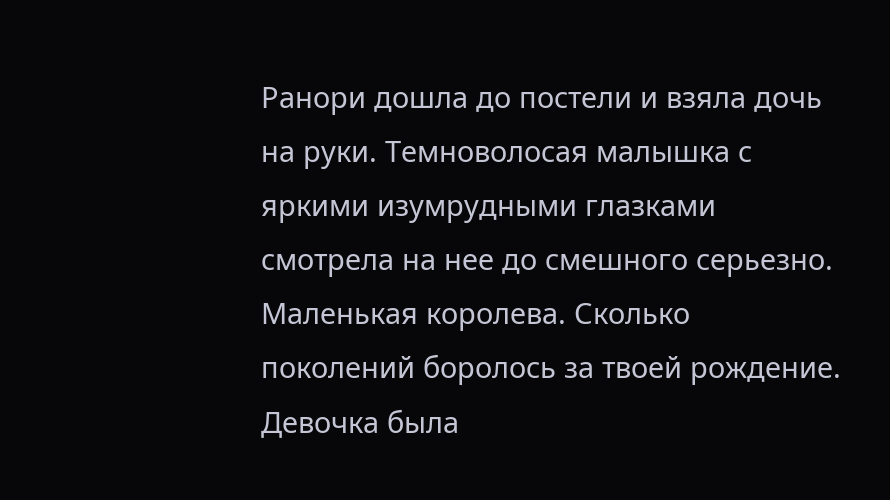Ранори дошла до постели и взяла дочь на руки. Темноволосая малышка с яркими изумрудными глазками смотрела на нее до смешного серьезно. Маленькая королева. Сколько поколений боролось за твоей рождение. Девочка была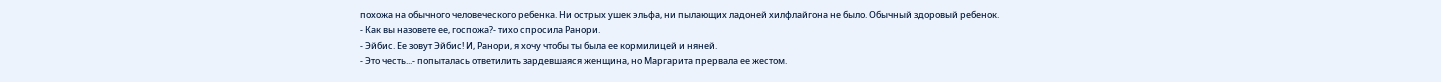похожа на обычного человеческого ребенка. Ни острых ушек эльфа, ни пылающих ладоней хилфлайгона не было. Обычный здоровый ребенок.
- Как вы назовете ее, госпожа?- тихо спросила Ранори.
- Эйбис. Ее зовут Эйбис! И, Ранори, я хочу чтобы ты была ее кормилицей и няней.
- Это честь...- попыталась ответилить зардевшаяся женщина, но Маргарита прервала ее жестом.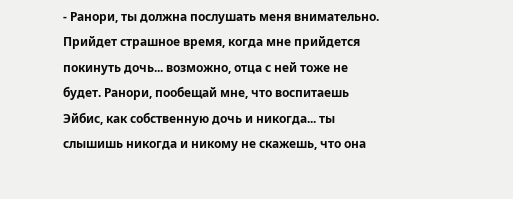- Ранори, ты должна послушать меня внимательно. Прийдет страшное время, когда мне прийдется покинуть дочь... возможно, отца с ней тоже не будет. Ранори, пообещай мне, что воспитаешь Эйбис, как собственную дочь и никогда... ты слышишь никогда и никому не скажешь, что она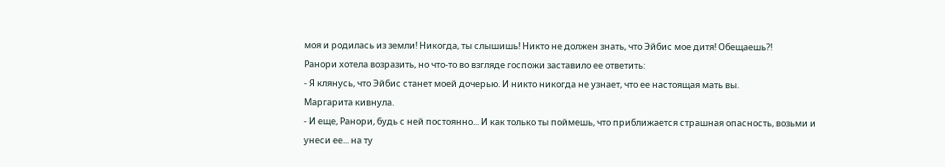моя и родилась из земли! Никогда, ты слышишь! Никто не должен знать, что Эйбис мое дитя! Обещаешь?!
Ранори хотела возразить, но что-то во взгляде госпожи заставило ее ответить:
- Я клянусь, что Эйбис станет моей дочерью. И никто никогда не узнает, что ее настоящая мать вы.
Маргарита кивнула.
- И еще, Ранори, будь с ней постоянно... И как только ты поймешь, что приближается страшная опасность, возьми и унеси ее... на ту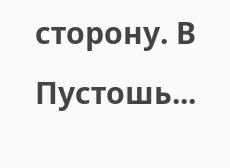сторону. В Пустошь...